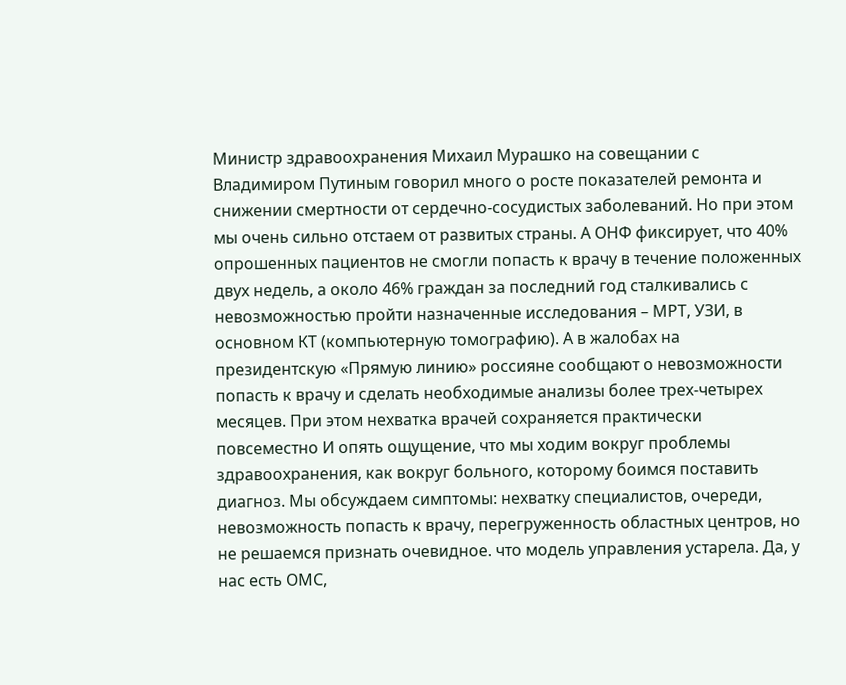Министр здравоохранения Михаил Мурашко на совещании с Владимиром Путиным говорил много о росте показателей ремонта и снижении смертности от сердечно-сосудистых заболеваний. Но при этом мы очень сильно отстаем от развитых страны. А ОНФ фиксирует, что 40% опрошенных пациентов не смогли попасть к врачу в течение положенных двух недель, а около 46% граждан за последний год сталкивались с невозможностью пройти назначенные исследования – МРТ, УЗИ, в основном КТ (компьютерную томографию). А в жалобах на президентскую «Прямую линию» россияне сообщают о невозможности попасть к врачу и сделать необходимые анализы более трех-четырех месяцев. При этом нехватка врачей сохраняется практически повсеместно И опять ощущение, что мы ходим вокруг проблемы здравоохранения, как вокруг больного, которому боимся поставить диагноз. Мы обсуждаем симптомы: нехватку специалистов, очереди, невозможность попасть к врачу, перегруженность областных центров, но не решаемся признать очевидное. что модель управления устарела. Да, у нас есть ОМС,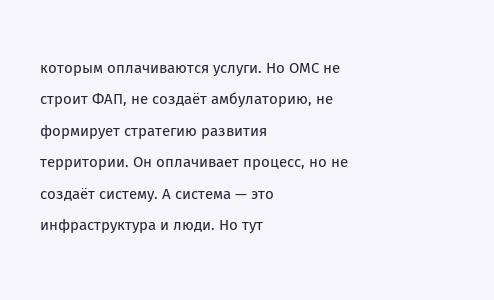которым оплачиваются услуги. Но ОМС не строит ФАП, не создаёт амбулаторию, не формирует стратегию развития территории. Он оплачивает процесс, но не создаёт систему. А система — это инфраструктура и люди. Но тут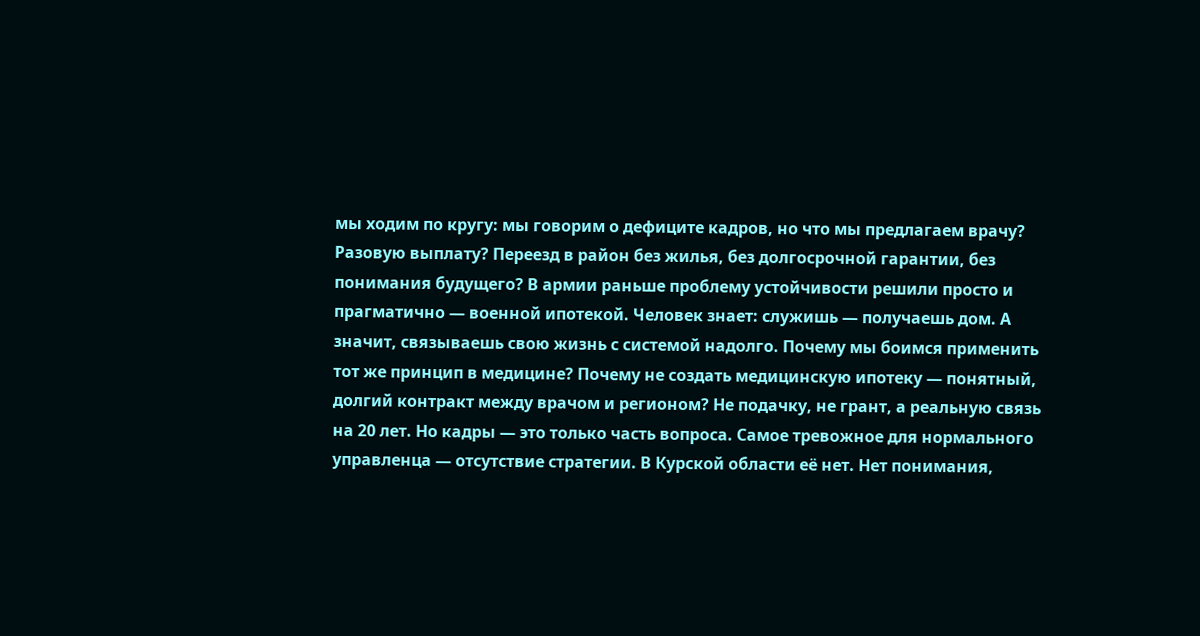мы ходим по кругу: мы говорим о дефиците кадров, но что мы предлагаем врачу? Разовую выплату? Переезд в район без жилья, без долгосрочной гарантии, без понимания будущего? В армии раньше проблему устойчивости решили просто и прагматично — военной ипотекой. Человек знает: служишь — получаешь дом. А значит, связываешь свою жизнь с системой надолго. Почему мы боимся применить тот же принцип в медицине? Почему не создать медицинскую ипотеку — понятный, долгий контракт между врачом и регионом? Не подачку, не грант, а реальную связь на 20 лет. Но кадры — это только часть вопроса. Самое тревожное для нормального управленца — отсутствие стратегии. В Курской области её нет. Нет понимания,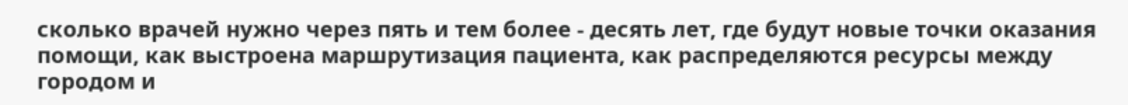сколько врачей нужно через пять и тем более - десять лет, где будут новые точки оказания помощи, как выстроена маршрутизация пациента, как распределяются ресурсы между городом и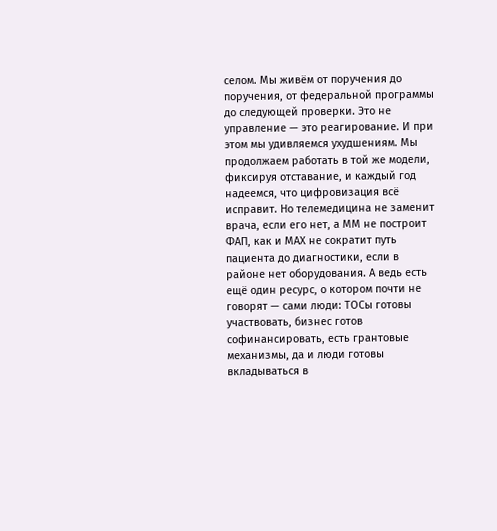селом. Мы живём от поручения до поручения, от федеральной программы до следующей проверки. Это не управление — это реагирование. И при этом мы удивляемся ухудшениям. Мы продолжаем работать в той же модели, фиксируя отставание, и каждый год надеемся, что цифровизация всё исправит. Но телемедицина не заменит врача, если его нет, а ММ не построит ФАП, как и МАХ не сократит путь пациента до диагностики, если в районе нет оборудования. А ведь есть ещё один ресурс, о котором почти не говорят — сами люди: ТОСы готовы участвовать, бизнес готов софинансировать, есть грантовые механизмы, да и люди готовы вкладываться в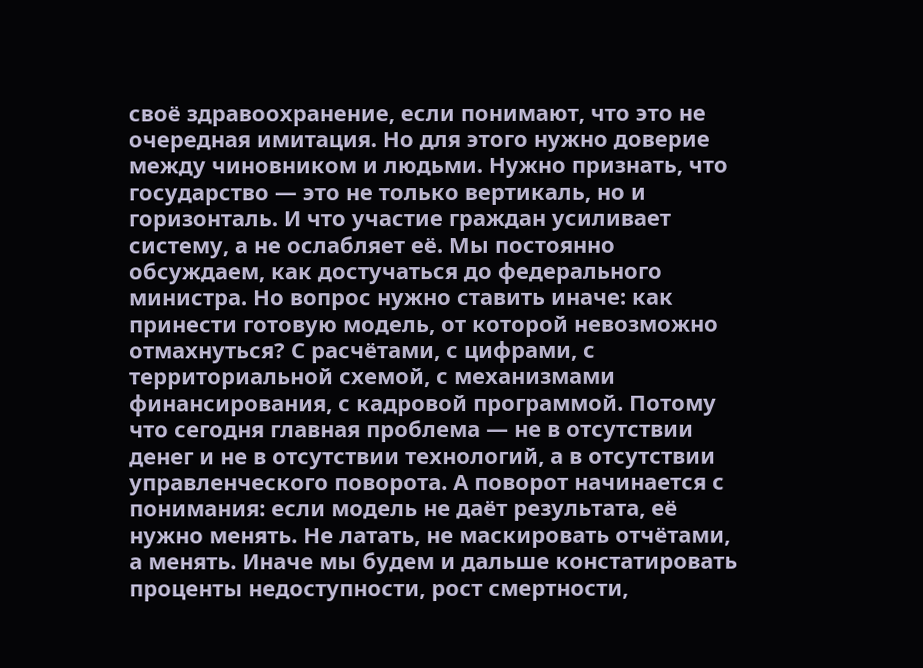своё здравоохранение, если понимают, что это не очередная имитация. Но для этого нужно доверие между чиновником и людьми. Нужно признать, что государство — это не только вертикаль, но и горизонталь. И что участие граждан усиливает систему, а не ослабляет её. Мы постоянно обсуждаем, как достучаться до федерального министра. Но вопрос нужно ставить иначе: как принести готовую модель, от которой невозможно отмахнуться? С расчётами, с цифрами, с территориальной схемой, с механизмами финансирования, с кадровой программой. Потому что сегодня главная проблема — не в отсутствии денег и не в отсутствии технологий, а в отсутствии управленческого поворота. А поворот начинается с понимания: если модель не даёт результата, её нужно менять. Не латать, не маскировать отчётами, а менять. Иначе мы будем и дальше констатировать проценты недоступности, рост смертности,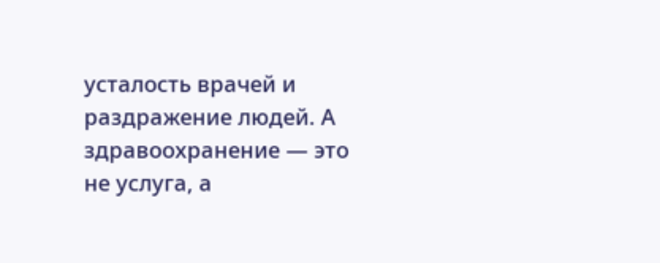усталость врачей и раздражение людей. А здравоохранение — это не услуга, а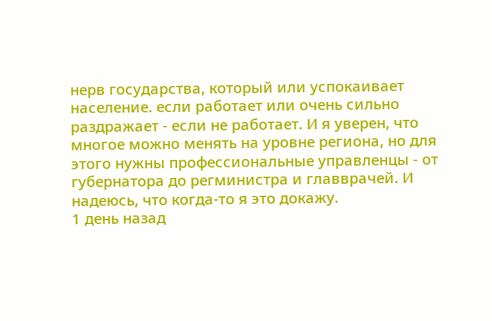нерв государства, который или успокаивает население. если работает или очень сильно раздражает - если не работает. И я уверен, что многое можно менять на уровне региона, но для этого нужны профессиональные управленцы - от губернатора до регминистра и главврачей. И надеюсь, что когда-то я это докажу.
1 день назад